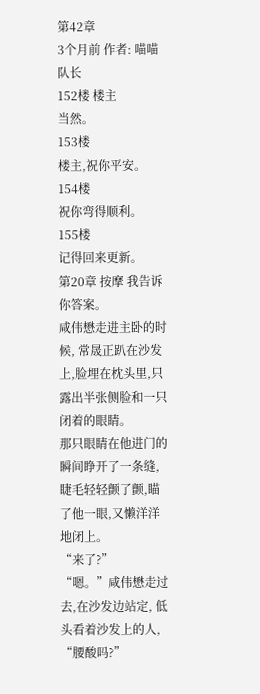第42章
3个月前 作者: 喵喵队长
152楼 楼主
当然。
153楼
楼主,祝你平安。
154楼
祝你弯得顺利。
155楼
记得回来更新。
第20章 按摩 我告诉你答案。
咸伟懋走进主卧的时候, 常晟正趴在沙发上,脸埋在枕头里,只露出半张侧脸和一只闭着的眼睛。
那只眼睛在他进门的瞬间睁开了一条缝, 睫毛轻轻颤了颤,瞄了他一眼,又懒洋洋地闭上。
“来了?”
“嗯。”咸伟懋走过去,在沙发边站定, 低头看着沙发上的人, “腰酸吗?”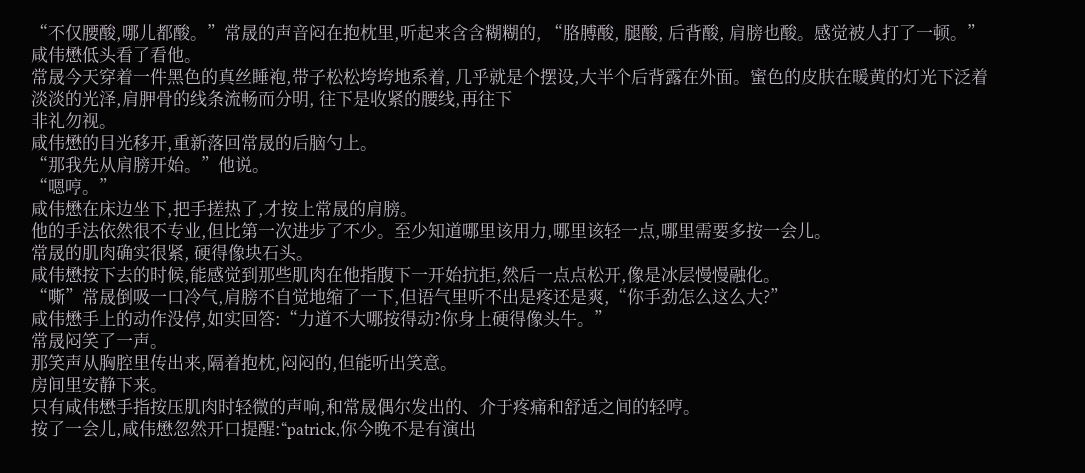“不仅腰酸,哪儿都酸。”常晟的声音闷在抱枕里,听起来含含糊糊的, “胳膊酸, 腿酸, 后背酸, 肩膀也酸。感觉被人打了一顿。”
咸伟懋低头看了看他。
常晟今天穿着一件黑色的真丝睡袍,带子松松垮垮地系着, 几乎就是个摆设,大半个后背露在外面。蜜色的皮肤在暖黄的灯光下泛着淡淡的光泽,肩胛骨的线条流畅而分明, 往下是收紧的腰线,再往下
非礼勿视。
咸伟懋的目光移开,重新落回常晟的后脑勺上。
“那我先从肩膀开始。”他说。
“嗯哼。”
咸伟懋在床边坐下,把手搓热了,才按上常晟的肩膀。
他的手法依然很不专业,但比第一次进步了不少。至少知道哪里该用力,哪里该轻一点,哪里需要多按一会儿。
常晟的肌肉确实很紧, 硬得像块石头。
咸伟懋按下去的时候,能感觉到那些肌肉在他指腹下一开始抗拒,然后一点点松开,像是冰层慢慢融化。
“嘶”常晟倒吸一口冷气,肩膀不自觉地缩了一下,但语气里听不出是疼还是爽,“你手劲怎么这么大?”
咸伟懋手上的动作没停,如实回答:“力道不大哪按得动?你身上硬得像头牛。”
常晟闷笑了一声。
那笑声从胸腔里传出来,隔着抱枕,闷闷的,但能听出笑意。
房间里安静下来。
只有咸伟懋手指按压肌肉时轻微的声响,和常晟偶尔发出的、介于疼痛和舒适之间的轻哼。
按了一会儿,咸伟懋忽然开口提醒:“patrick,你今晚不是有演出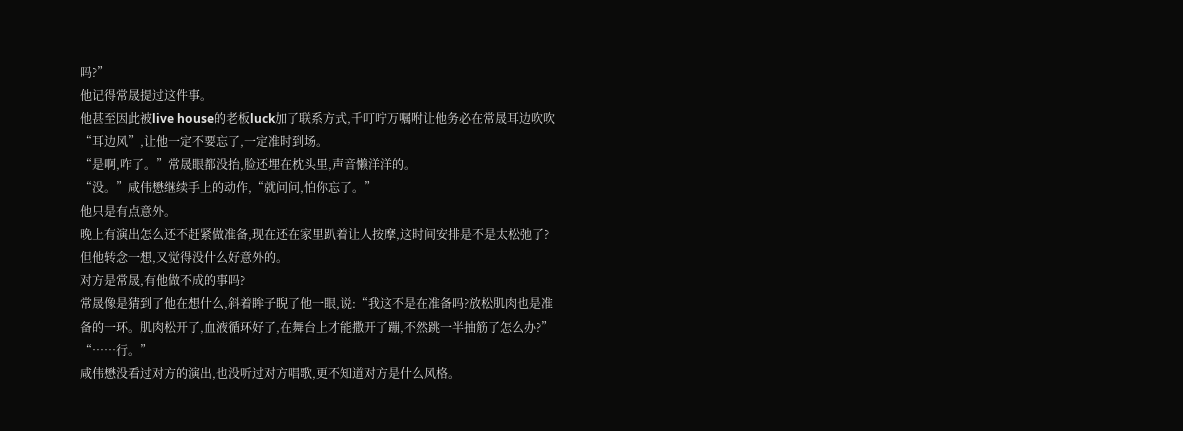吗?”
他记得常晟提过这件事。
他甚至因此被live house的老板luck加了联系方式,千叮咛万嘱咐让他务必在常晟耳边吹吹“耳边风”,让他一定不要忘了,一定准时到场。
“是啊,咋了。”常晟眼都没抬,脸还埋在枕头里,声音懒洋洋的。
“没。”咸伟懋继续手上的动作,“就问问,怕你忘了。”
他只是有点意外。
晚上有演出怎么还不赶紧做准备,现在还在家里趴着让人按摩,这时间安排是不是太松弛了?
但他转念一想,又觉得没什么好意外的。
对方是常晟,有他做不成的事吗?
常晟像是猜到了他在想什么,斜着眸子睨了他一眼,说:“我这不是在准备吗?放松肌肉也是准备的一环。肌肉松开了,血液循环好了,在舞台上才能撒开了蹦,不然跳一半抽筋了怎么办?”
“……行。”
咸伟懋没看过对方的演出,也没听过对方唱歌,更不知道对方是什么风格。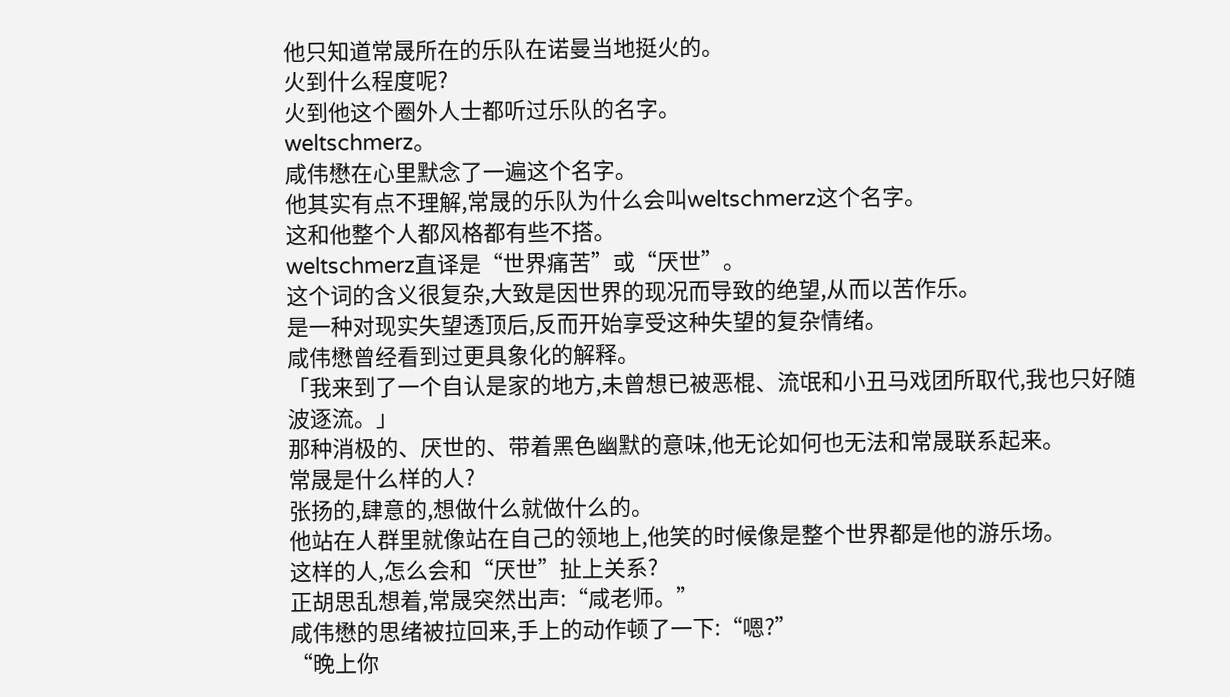他只知道常晟所在的乐队在诺曼当地挺火的。
火到什么程度呢?
火到他这个圈外人士都听过乐队的名字。
weltschmerz。
咸伟懋在心里默念了一遍这个名字。
他其实有点不理解,常晟的乐队为什么会叫weltschmerz这个名字。
这和他整个人都风格都有些不搭。
weltschmerz直译是“世界痛苦”或“厌世”。
这个词的含义很复杂,大致是因世界的现况而导致的绝望,从而以苦作乐。
是一种对现实失望透顶后,反而开始享受这种失望的复杂情绪。
咸伟懋曾经看到过更具象化的解释。
「我来到了一个自认是家的地方,未曾想已被恶棍、流氓和小丑马戏团所取代,我也只好随波逐流。」
那种消极的、厌世的、带着黑色幽默的意味,他无论如何也无法和常晟联系起来。
常晟是什么样的人?
张扬的,肆意的,想做什么就做什么的。
他站在人群里就像站在自己的领地上,他笑的时候像是整个世界都是他的游乐场。
这样的人,怎么会和“厌世”扯上关系?
正胡思乱想着,常晟突然出声:“咸老师。”
咸伟懋的思绪被拉回来,手上的动作顿了一下:“嗯?”
“晚上你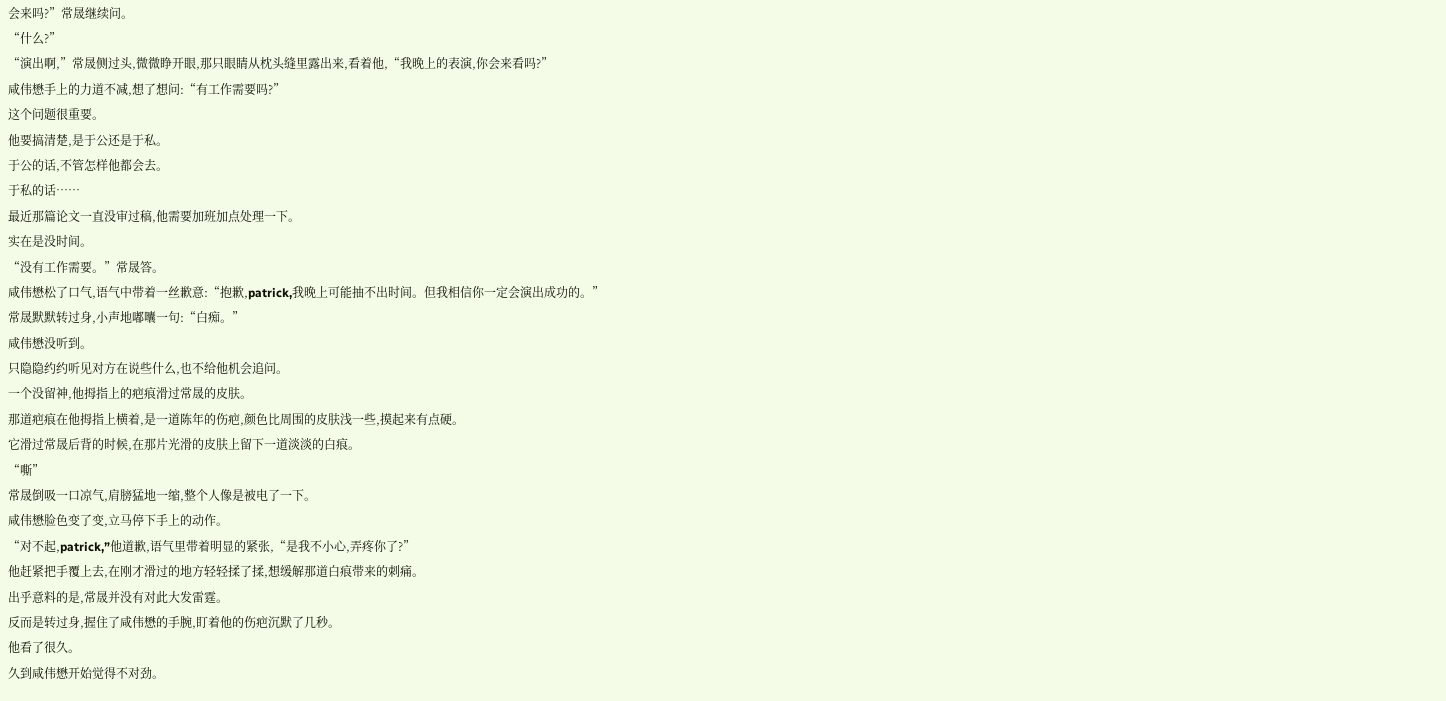会来吗?”常晟继续问。
“什么?”
“演出啊,”常晟侧过头,微微睁开眼,那只眼睛从枕头缝里露出来,看着他,“我晚上的表演,你会来看吗?”
咸伟懋手上的力道不减,想了想问:“有工作需要吗?”
这个问题很重要。
他要搞清楚,是于公还是于私。
于公的话,不管怎样他都会去。
于私的话……
最近那篇论文一直没审过稿,他需要加班加点处理一下。
实在是没时间。
“没有工作需要。”常晟答。
咸伟懋松了口气,语气中带着一丝歉意:“抱歉,patrick,我晚上可能抽不出时间。但我相信你一定会演出成功的。”
常晟默默转过身,小声地嘟囔一句:“白痴。”
咸伟懋没听到。
只隐隐约约听见对方在说些什么,也不给他机会追问。
一个没留神,他拇指上的疤痕滑过常晟的皮肤。
那道疤痕在他拇指上横着,是一道陈年的伤疤,颜色比周围的皮肤浅一些,摸起来有点硬。
它滑过常晟后背的时候,在那片光滑的皮肤上留下一道淡淡的白痕。
“嘶”
常晟倒吸一口凉气,肩膀猛地一缩,整个人像是被电了一下。
咸伟懋脸色变了变,立马停下手上的动作。
“对不起,patrick,”他道歉,语气里带着明显的紧张,“是我不小心,弄疼你了?”
他赶紧把手覆上去,在刚才滑过的地方轻轻揉了揉,想缓解那道白痕带来的刺痛。
出乎意料的是,常晟并没有对此大发雷霆。
反而是转过身,握住了咸伟懋的手腕,盯着他的伤疤沉默了几秒。
他看了很久。
久到咸伟懋开始觉得不对劲。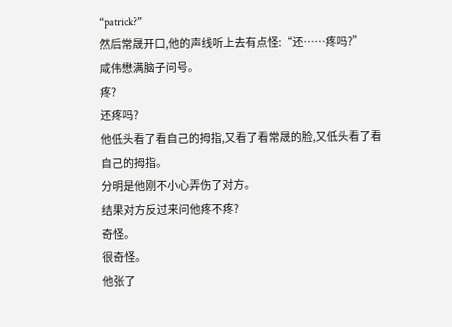“patrick?”
然后常晟开口,他的声线听上去有点怪:“还……疼吗?”
咸伟懋满脑子问号。
疼?
还疼吗?
他低头看了看自己的拇指,又看了看常晟的脸,又低头看了看自己的拇指。
分明是他刚不小心弄伤了对方。
结果对方反过来问他疼不疼?
奇怪。
很奇怪。
他张了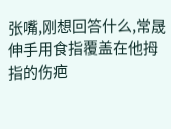张嘴,刚想回答什么,常晟伸手用食指覆盖在他拇指的伤疤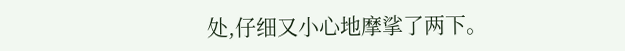处,仔细又小心地摩挲了两下。